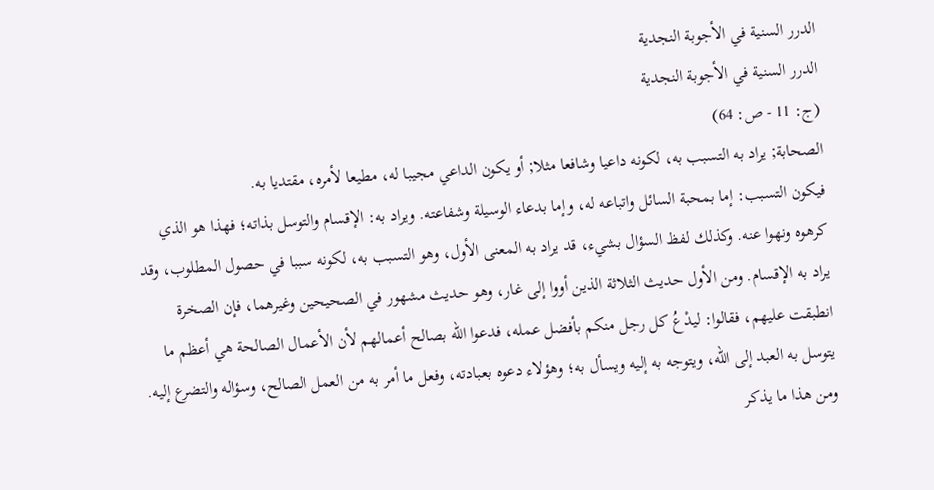الدرر السنية في الأجوبة النجدية
الدرر السنية في الأجوبة النجدية
(ج: 11 - ص: 64)
الصحابة; يراد به التسبب به، لكونه داعيا وشافعا مثلا; أو يكون الداعي مجيبا له، مطيعا لأمره، مقتديا به.
فيكون التسبب: إما بمحبة السائل واتباعه له، وإما بدعاء الوسيلة وشفاعته. ويراد به: الإقسام والتوسل بذاته؛ فهذا هو الذي كرهوه ونهوا عنه. وكذلك لفظ السؤال بشيء، قد يراد به المعنى الأول، وهو التسبب به، لكونه سببا في حصول المطلوب، وقد يراد به الإقسام. ومن الأول حديث الثلاثة الذين أووا إلى غار، وهو حديث مشهور في الصحيحين وغيرهما، فإن الصخرة انطبقت عليهم، فقالوا: ليدْعُ كل رجل منكم بأفضل عمله، فدعوا الله بصالح أعمالهم لأن الأعمال الصالحة هي أعظم ما يتوسل به العبد إلى الله، ويتوجه به إليه ويسأل به؛ وهؤلاء دعوه بعبادته، وفعل ما أمر به من العمل الصالح، وسؤاله والتضرع إليه.
ومن هذا ما يذكر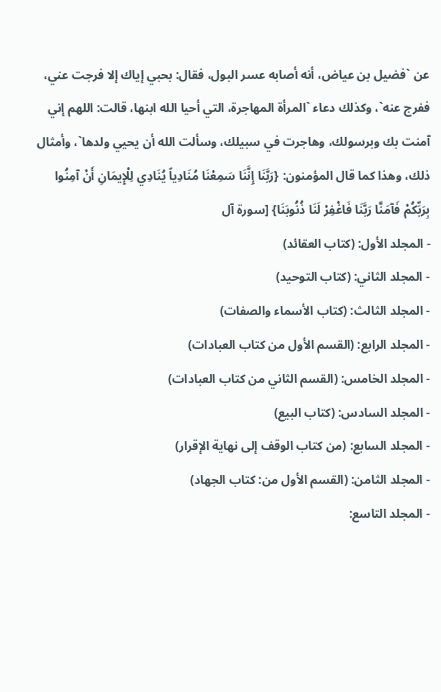عن `فضيل بن عياض، أنه أصابه عسر البول، فقال: بحبي إياك إلا فرجت عني، ففرج عنه`، وكذلك دعاء `المرأة المهاجرة، التي أحيا الله ابنها، قالت: اللهم إني آمنت بك وبرسولك، وهاجرت في سبيلك، وسألت الله أن يحيي ولدها`، وأمثال ذلك، وهذا كما قال المؤمنون: {رَبَّنَا إِنَّنَا سَمِعْنَا مُنَادِياً يُنَادِي لِلْإِيمَانِ أَنْ آمِنُوا بِرَبِّكُمْ فَآمَنَّا رَبَّنَا فَاغْفِرْ لَنَا ذُنُوبَنَا} [سورة آل
- المجلد الأول: (كتاب العقائد)
- المجلد الثاني: (كتاب التوحيد)
- المجلد الثالث: (كتاب الأسماء والصفات)
- المجلد الرابع: (القسم الأول من كتاب العبادات)
- المجلد الخامس: (القسم الثاني من كتاب العبادات)
- المجلد السادس: (كتاب البيع)
- المجلد السابع: (من كتاب الوقف إلى نهاية الإقرار)
- المجلد الثامن: (القسم الأول من: كتاب الجهاد)
- المجلد التاسع: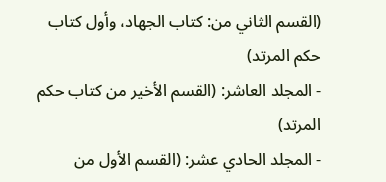(القسم الثاني من: كتاب الجهاد، وأول كتاب حكم المرتد)
- المجلد العاشر: (القسم الأخير من كتاب حكم المرتد)
- المجلد الحادي عشر: (القسم الأول من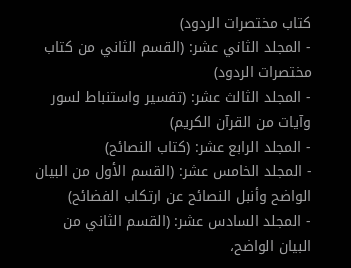كتاب مختصرات الردود)
- المجلد الثاني عشر: (القسم الثاني من كتاب مختصرات الردود)
- المجلد الثالث عشر: (تفسير واستنباط لسور وآيات من القرآن الكريم)
- المجلد الرابع عشر: (كتاب النصائح)
- المجلد الخامس عشر: (القسم الأول من البيان الواضح وأنبل النصائح عن ارتكاب الفضائح)
- المجلد السادس عشر: (القسم الثاني من البيان الواضح،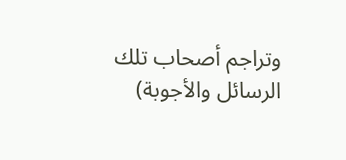وتراجم أصحاب تلك الرسائل والأجوبة)